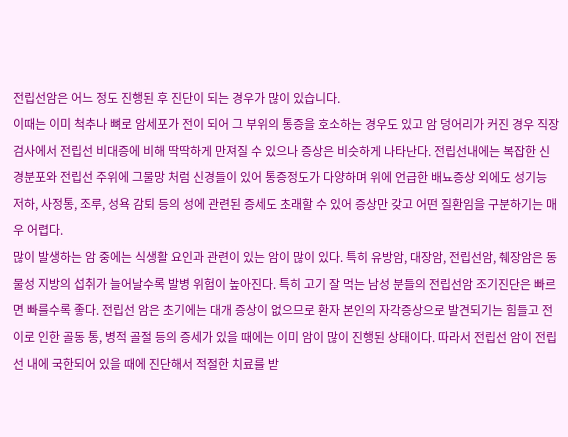전립선암은 어느 정도 진행된 후 진단이 되는 경우가 많이 있습니다.
이때는 이미 척추나 뼈로 암세포가 전이 되어 그 부위의 통증을 호소하는 경우도 있고 암 덩어리가 커진 경우 직장검사에서 전립선 비대증에 비해 딱딱하게 만져질 수 있으나 증상은 비슷하게 나타난다. 전립선내에는 복잡한 신경분포와 전립선 주위에 그물망 처럼 신경들이 있어 통증정도가 다양하며 위에 언급한 배뇨증상 외에도 성기능 저하, 사정통, 조루, 성욕 감퇴 등의 성에 관련된 증세도 초래할 수 있어 증상만 갖고 어떤 질환임을 구분하기는 매우 어렵다.
많이 발생하는 암 중에는 식생활 요인과 관련이 있는 암이 많이 있다. 특히 유방암, 대장암, 전립선암, 췌장암은 동물성 지방의 섭취가 늘어날수록 발병 위험이 높아진다. 특히 고기 잘 먹는 남성 분들의 전립선암 조기진단은 빠르면 빠를수록 좋다. 전립선 암은 초기에는 대개 증상이 없으므로 환자 본인의 자각증상으로 발견되기는 힘들고 전이로 인한 골동 통, 병적 골절 등의 증세가 있을 때에는 이미 암이 많이 진행된 상태이다. 따라서 전립선 암이 전립선 내에 국한되어 있을 때에 진단해서 적절한 치료를 받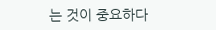는 것이 중요하다